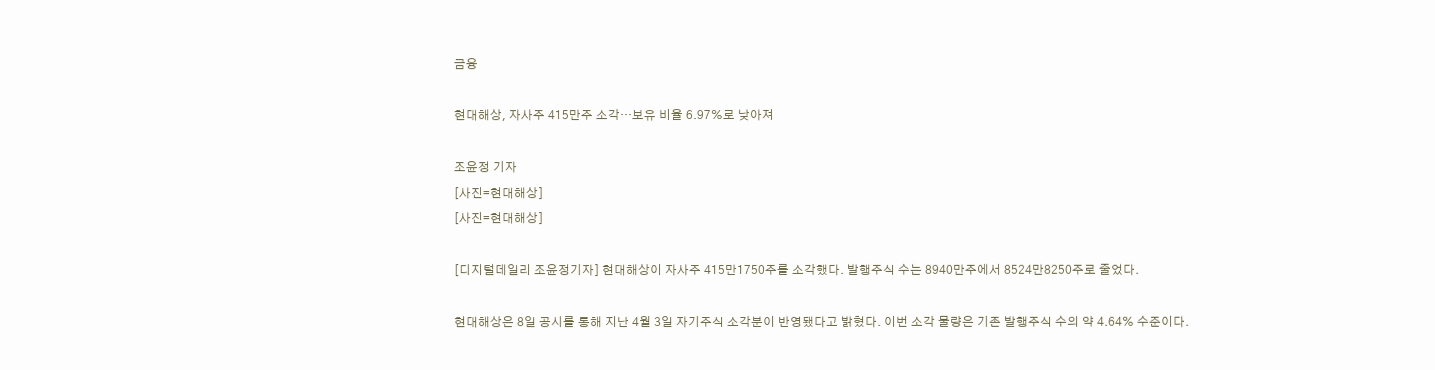금융

현대해상, 자사주 415만주 소각…보유 비율 6.97%로 낮아져

조윤정 기자
[사진=현대해상]
[사진=현대해상]

[디지털데일리 조윤정기자] 현대해상이 자사주 415만1750주를 소각했다. 발행주식 수는 8940만주에서 8524만8250주로 줄었다.

현대해상은 8일 공시를 통해 지난 4월 3일 자기주식 소각분이 반영됐다고 밝혔다. 이번 소각 물량은 기존 발행주식 수의 약 4.64% 수준이다.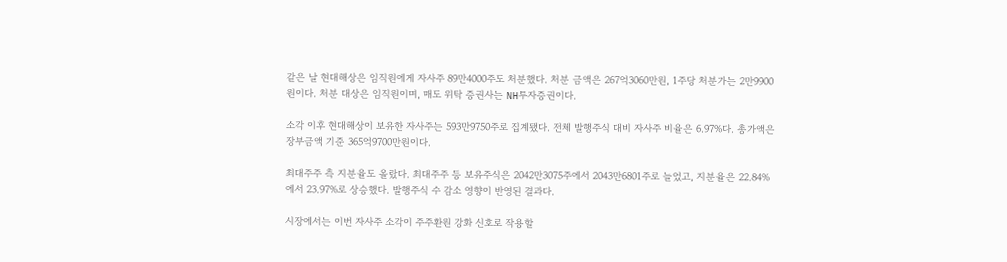같은 날 현대해상은 임직원에게 자사주 89만4000주도 처분했다. 처분 금액은 267억3060만원, 1주당 처분가는 2만9900원이다. 처분 대상은 임직원이며, 매도 위탁 증권사는 NH투자증권이다.

소각 이후 현대해상이 보유한 자사주는 593만9750주로 집계됐다. 전체 발행주식 대비 자사주 비율은 6.97%다. 총가액은 장부금액 기준 365억9700만원이다.

최대주주 측 지분율도 올랐다. 최대주주 등 보유주식은 2042만3075주에서 2043만6801주로 늘었고, 지분율은 22.84%에서 23.97%로 상승했다. 발행주식 수 감소 영향이 반영된 결과다.

시장에서는 이번 자사주 소각이 주주환원 강화 신호로 작용할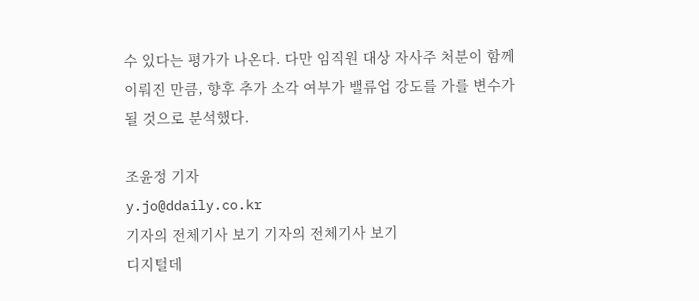수 있다는 평가가 나온다. 다만 임직원 대상 자사주 처분이 함께 이뤄진 만큼, 향후 추가 소각 여부가 밸류업 강도를 가를 변수가 될 것으로 분석했다.

조윤정 기자
y.jo@ddaily.co.kr
기자의 전체기사 보기 기자의 전체기사 보기
디지털데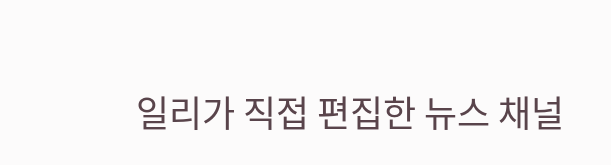일리가 직접 편집한 뉴스 채널